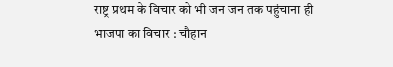राष्ट्र प्रथम के विचार को भी जन जन तक पहुंचाना ही भाजपा का विचार : चौहान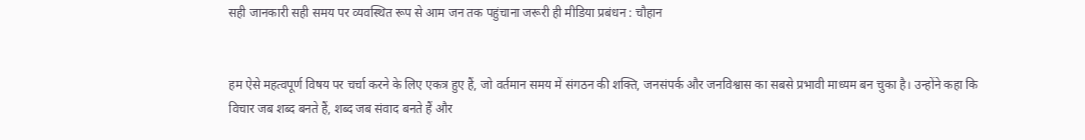सही जानकारी सही समय पर व्यवस्थित रूप से आम जन तक पहुंचाना जरूरी ही मीडिया प्रबंधन : चौहान


हम ऐसे महत्वपूर्ण विषय पर चर्चा करने के लिए एकत्र हुए हैं, जो वर्तमान समय में संगठन की शक्ति, जनसंपर्क और जनविश्वास का सबसे प्रभावी माध्यम बन चुका है। उन्होंने कहा कि विचार जब शब्द बनते हैं, शब्द जब संवाद बनते हैं और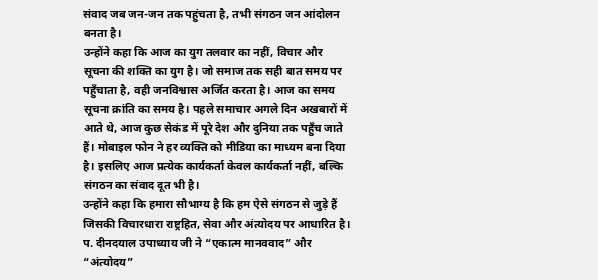संवाद जब जन-जन तक पहुंचता है, तभी संगठन जन आंदोलन बनता है।
उन्होंने कहा कि आज का युग तलवार का नहीं, विचार और सूचना की शक्ति का युग है। जो समाज तक सही बात समय पर पहुँचाता है, वही जनविश्वास अर्जित करता है। आज का समय सूचना क्रांति का समय है। पहले समाचार अगले दिन अखबारों में आते थे, आज कुछ सेकंड में पूरे देश और दुनिया तक पहुँच जाते हैं। मोबाइल फोन ने हर व्यक्ति को मीडिया का माध्यम बना दिया है। इसलिए आज प्रत्येक कार्यकर्ता केवल कार्यकर्ता नहीं, बल्कि संगठन का संवाद दूत भी है।
उन्होंने कहा कि हमारा सौभाग्य है कि हम ऐसे संगठन से जुड़े हैं जिसकी विचारधारा राष्ट्रहित, सेवा और अंत्योदय पर आधारित है। प. दीनदयाल उपाध्याय जी ने “एकात्म मानववाद” और “अंत्योदय”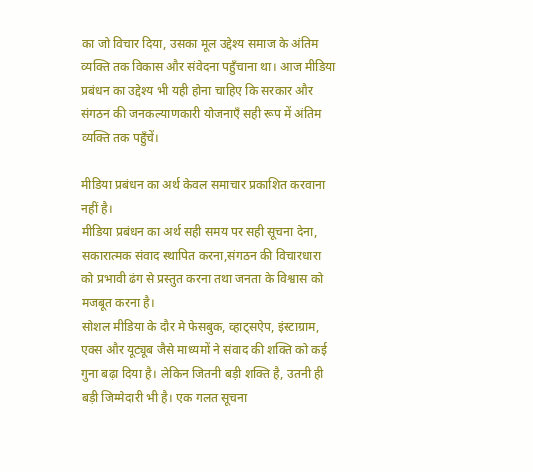का जो विचार दिया, उसका मूल उद्देश्य समाज के अंतिम व्यक्ति तक विकास और संवेदना पहुँचाना था। आज मीडिया प्रबंधन का उद्देश्य भी यही होना चाहिए कि सरकार और संगठन की जनकल्याणकारी योजनाएँ सही रूप में अंतिम व्यक्ति तक पहुँचें।

मीडिया प्रबंधन का अर्थ केवल समाचार प्रकाशित करवाना नहीं है।
मीडिया प्रबंधन का अर्थ सही समय पर सही सूचना देना, सकारात्मक संवाद स्थापित करना,संगठन की विचारधारा को प्रभावी ढंग से प्रस्तुत करना तथा जनता के विश्वास को मजबूत करना है।
सोशल मीडिया के दौर मे फेसबुक, व्हाट्सऐप, इंस्टाग्राम, एक्स और यूट्यूब जैसे माध्यमों ने संवाद की शक्ति को कई गुना बढ़ा दिया है। लेकिन जितनी बड़ी शक्ति है, उतनी ही बड़ी जिम्मेदारी भी है। एक गलत सूचना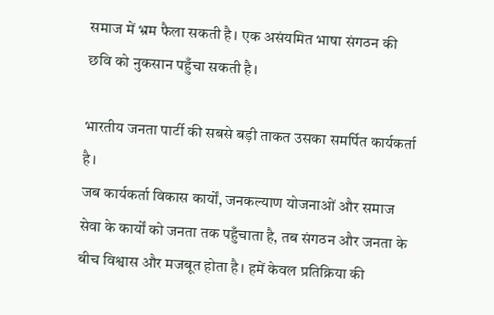समाज में भ्रम फैला सकती है। एक असंयमित भाषा संगठन की छवि को नुकसान पहुँचा सकती है।

भारतीय जनता पार्टी की सबसे बड़ी ताकत उसका समर्पित कार्यकर्ता है।
जब कार्यकर्ता विकास कार्यों, जनकल्याण योजनाओं और समाज सेवा के कार्यों को जनता तक पहुँचाता है, तब संगठन और जनता के बीच विश्वास और मजबूत होता है। हमें केवल प्रतिक्रिया की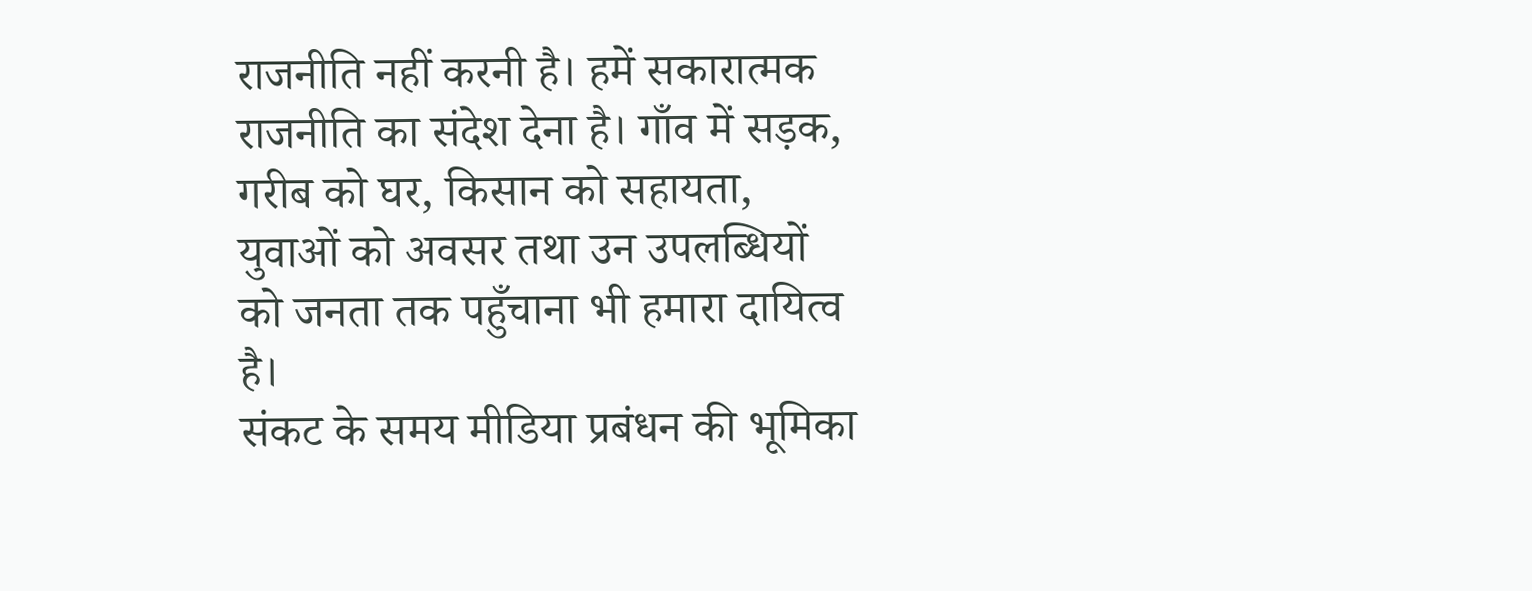राजनीति नहीं करनी है। हमें सकारात्मक राजनीति का संदेश देना है। गाँव में सड़क, गरीब को घर, किसान को सहायता, युवाओं को अवसर तथा उन उपलब्धियों को जनता तक पहुँचाना भी हमारा दायित्व है।
संकट के समय मीडिया प्रबंधन की भूमिका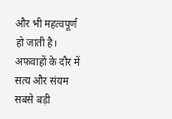और भी महत्वपूर्ण हो जाती है। अफवाहों के दौर में सत्य और संयम सबसे बड़ी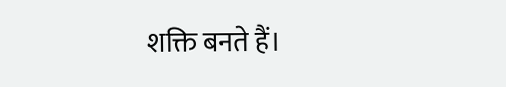शक्ति बनते हैं।